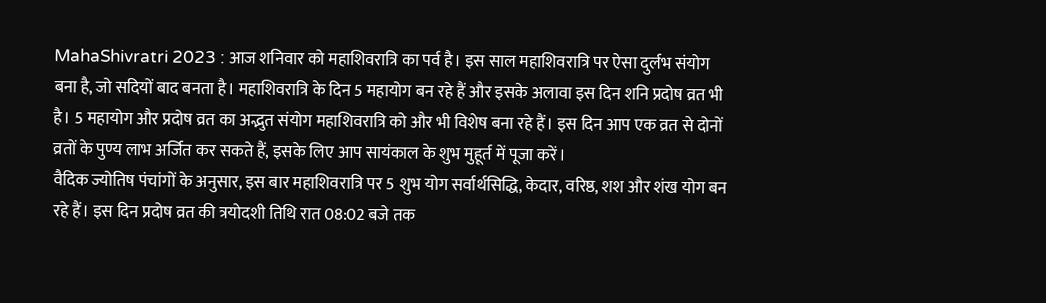MahaShivratri 2023 : आज शनिवार को महाशिवरात्रि का पर्व है। इस साल महाशिवरात्रि पर ऐसा दुर्लभ संयोग बना है, जो सदियों बाद बनता है। महाशिवरात्रि के दिन 5 महायोग बन रहे हैं और इसके अलावा इस दिन शनि प्रदोष व्रत भी है। 5 महायोग और प्रदोष व्रत का अद्भुत संयोग महाशिवरात्रि को और भी विशेष बना रहे हैं। इस दिन आप एक व्रत से दोनों व्रतों के पुण्य लाभ अर्जित कर सकते हैं, इसके लिए आप सायंकाल के शुभ मुहूर्त में पूजा करें।
वैदिक ज्योतिष पंचांगों के अनुसार, इस बार महाशिवरात्रि पर 5 शुभ योग सर्वार्थसिद्धि, केदार, वरिष्ठ, शश और शंख योग बन रहे हैं। इस दिन प्रदोष व्रत की त्रयोदशी तिथि रात 08:02 बजे तक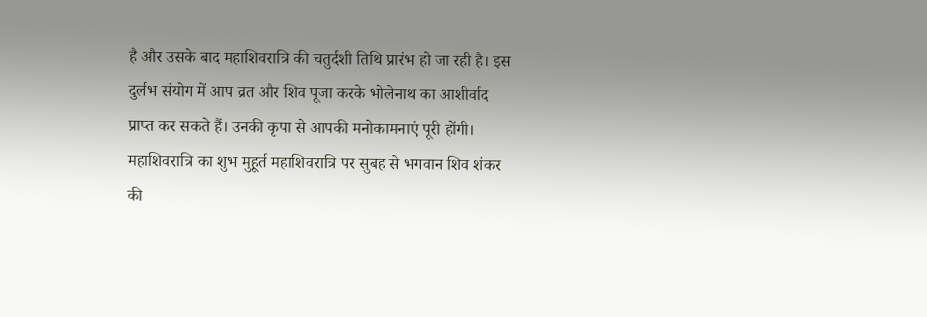है और उसके बाद महाशिवरात्रि की चतुर्दशी तिथि प्रारंभ हो जा रही है। इस दुर्लभ संयोग में आप व्रत और शिव पूजा करके भोलेनाथ का आशीर्वाद प्राप्त कर सकते हैं। उनकी कृपा से आपकी मनोकामनाएं पूरी होंगी।
महाशिवरात्रि का शुभ मुहूर्त महाशिवरात्रि पर सुबह से भगवान शिव शंकर की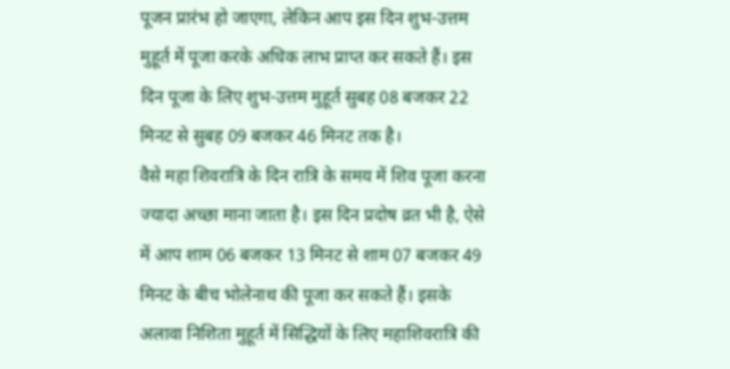पूजन प्रारंभ हो जाएगा, लेकिन आप इस दिन शुभ-उत्तम मुहूर्त में पूजा करके अधिक लाभ प्राप्त कर सकते हैं। इस दिन पूजा के लिए शुभ-उत्तम मुहूर्त सुबह 08 बजकर 22 मिनट से सुबह 09 बजकर 46 मिनट तक है।
वैसे महा शिवरात्रि के दिन रात्रि के समय में शिव पूजा करना ज्यादा अच्छा माना जाता है। इस दिन प्रदोष व्रत भी है, ऐसे में आप शाम 06 बजकर 13 मिनट से शाम 07 बजकर 49 मिनट के बीच भोलेनाथ की पूजा कर सकते हैं। इसके अलावा निशिता मुहूर्त में सिद्धियों के लिए महाशिवरात्रि की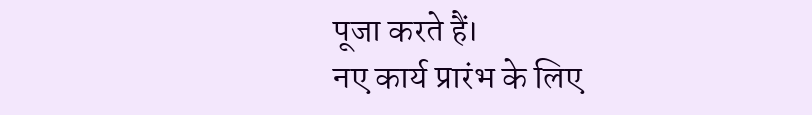पूजा करते हैं।
नए कार्य प्रारंभ के लिए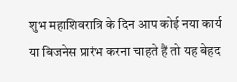शुभ महाशिवरात्रि के दिन आप कोई नया कार्य या बिजनेस प्रारंभ करना चाहते हैं तो यह बेहद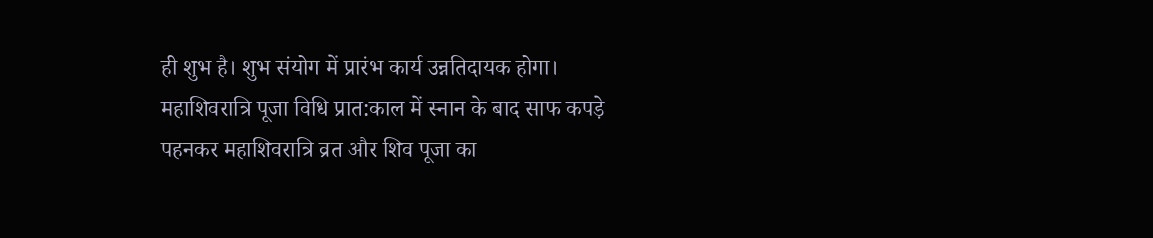ही शुभ है। शुभ संयोग में प्रारंभ कार्य उन्नतिदायक होगा।
महाशिवरात्रि पूजा विधि प्रात:काल में स्नान के बाद साफ कपड़े पहनकर महाशिवरात्रि व्रत और शिव पूजा का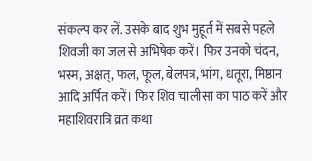संकल्प कर लें. उसके बाद शुभ मुहूर्त में सबसे पहले शिवजी का जल से अभिषेक करें। फिर उनको चंदन, भस्म, अक्षत्, फल, फूल, बेलपत्र, भांग, धतूरा, मिष्ठान आदि अर्पित करें। फिर शिव चालीसा का पाठ करें और महाशिवरात्रि व्रत कथा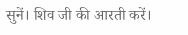सुनें। शिव जी की आरती करें।